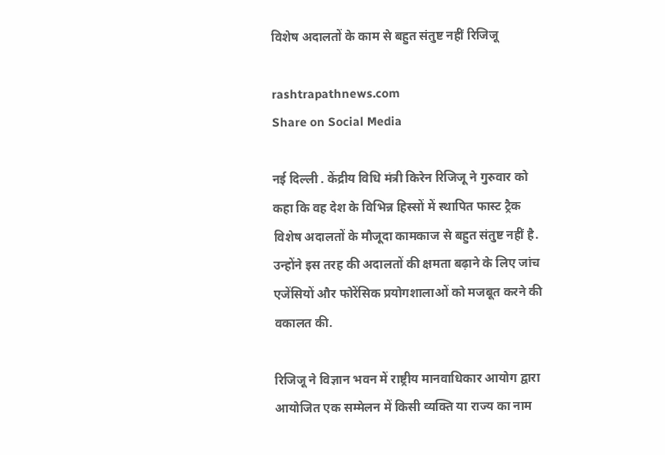विशेष अदालतों के काम से बहुत संतुष्ट नहीं रिजिजू

rashtrapathnews.com
Share on Social Media

नई दिल्ली . केंद्रीय विधि मंत्री किरेन रिजिजू ने गुरुवार को कहा कि वह देश के विभिन्न हिस्सों में स्थापित फास्ट ट्रैक विशेष अदालतों के मौजूदा कामकाज से बहुत संतुष्ट नहीं है. उन्होंने इस तरह की अदालतों की क्षमता बढ़ाने के लिए जांच एजेंसियों और फोरेंसिक प्रयोगशालाओं को मजबूत करने की वकालत की.

रिजिजू ने विज्ञान भवन में राष्ट्रीय मानवाधिकार आयोग द्वारा आयोजित एक सम्मेलन में किसी व्यक्ति या राज्य का नाम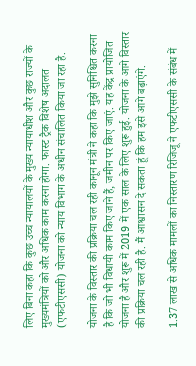लिए बिना कहा कि कुछ उच्च न्यायालयों के मुख्य न्यायाधीश और कुछ राज्यों के मुख्यमंत्रियों को और अधिक काम करना होगा. फास्ट ट्रैक विशेष अदालत (एफटीएससी) योजना को न्याय विभाग के अधीन संचालित किया जा रहा है.

योजना के विस्तार की प्रक्रिया चल रही कानून मंत्री ने कहा कि मुझे सुनिश्चित करना है कि जो भी विधायी काम किए जाने हैं, जमीन पर किए जाएं. यह केंद्र प्रायोजित योजना है और शुरू में 2019 में एक साल के लिए शुरू हुई. योजना के आगे विस्तार की प्रक्रिया चल रही है. मैं आश्वासन दे सकता हूं कि हम इसे आगे बढ़ाएंगे.

1.37 लाख से अधिक मामलों का निस्तारण रिजिजू ने एफटीएससी के संबंध में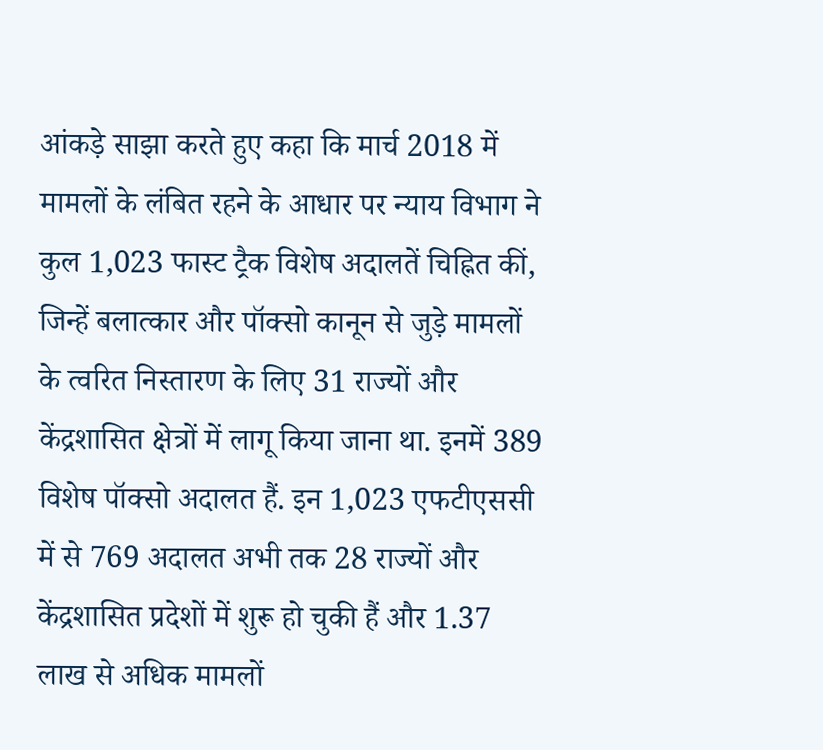आंकड़े साझा करते हुए कहा कि मार्च 2018 में मामलों के लंबित रहने के आधार पर न्याय विभाग ने कुल 1,023 फास्ट ट्रैक विशेष अदालतें चिह्नित कीं, जिन्हें बलात्कार और पॉक्सो कानून से जुड़े मामलों के त्वरित निस्तारण के लिए 31 राज्यों और केंद्रशासित क्षेत्रों में लागू किया जाना था. इनमें 389 विशेष पॉक्सो अदालत हैं. इन 1,023 एफटीएससी में से 769 अदालत अभी तक 28 राज्यों और केंद्रशासित प्रदेशों में शुरू हो चुकी हैं और 1.37 लाख से अधिक मामलों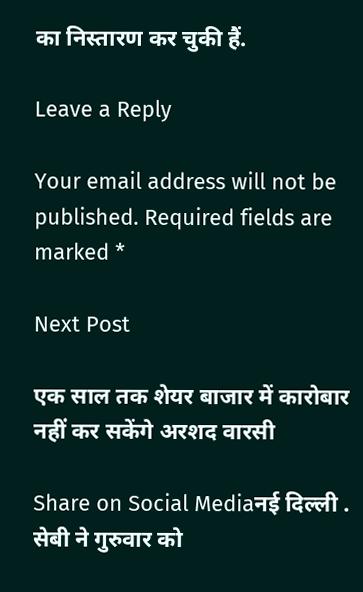का निस्तारण कर चुकी हैं.

Leave a Reply

Your email address will not be published. Required fields are marked *

Next Post

एक साल तक शेयर बाजार में कारोबार नहीं कर सकेंगे अरशद वारसी

Share on Social Mediaनई दिल्ली . सेबी ने गुरुवार को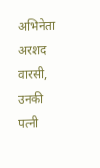अभिनेता अरशद वारसी, उनकी पत्नी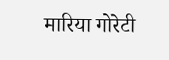मारिया गोरेटी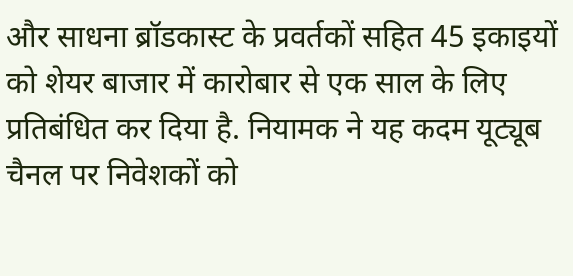और साधना ब्रॉडकास्ट के प्रवर्तकों सहित 45 इकाइयों को शेयर बाजार में कारोबार से एक साल के लिए प्रतिबंधित कर दिया है. नियामक ने यह कदम यूट्यूब चैनल पर निवेशकों को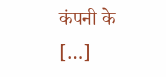कंपनी के […]